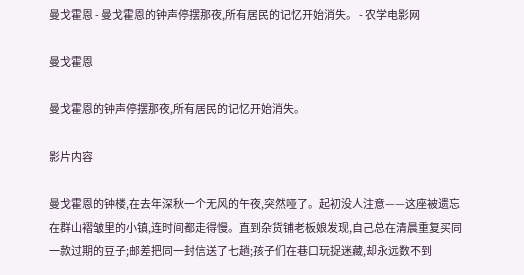曼戈霍恩 - 曼戈霍恩的钟声停摆那夜,所有居民的记忆开始消失。 - 农学电影网

曼戈霍恩

曼戈霍恩的钟声停摆那夜,所有居民的记忆开始消失。

影片内容

曼戈霍恩的钟楼,在去年深秋一个无风的午夜,突然哑了。起初没人注意——这座被遗忘在群山褶皱里的小镇,连时间都走得慢。直到杂货铺老板娘发现,自己总在清晨重复买同一款过期的豆子;邮差把同一封信送了七趟;孩子们在巷口玩捉迷藏,却永远数不到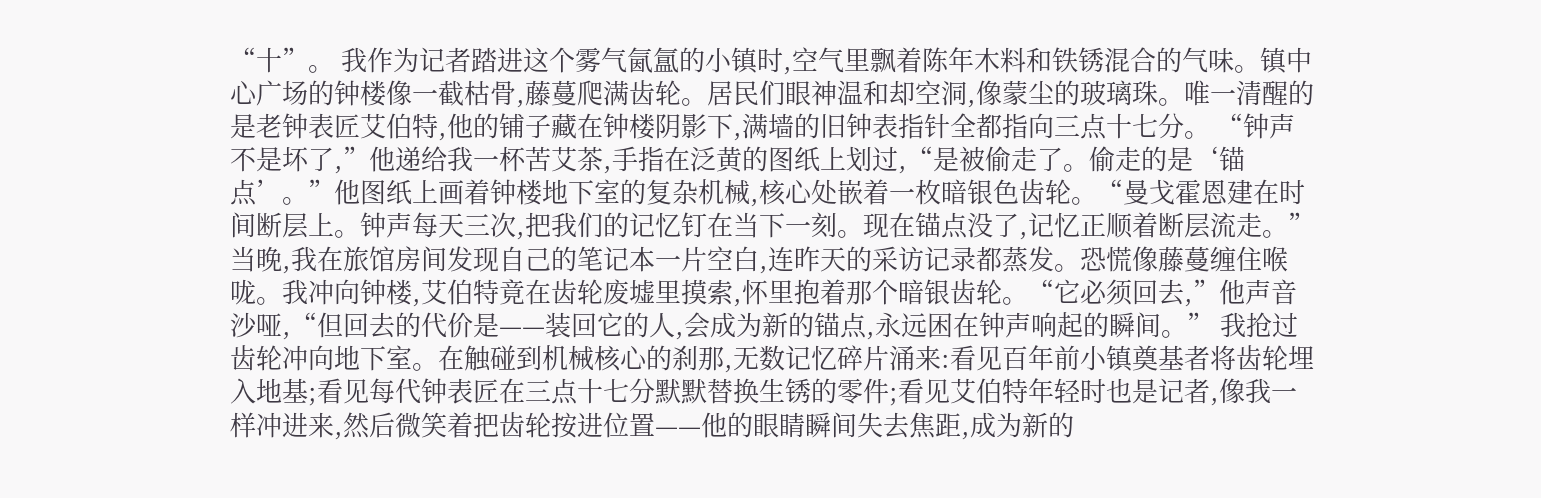“十”。 我作为记者踏进这个雾气氤氲的小镇时,空气里飘着陈年木料和铁锈混合的气味。镇中心广场的钟楼像一截枯骨,藤蔓爬满齿轮。居民们眼神温和却空洞,像蒙尘的玻璃珠。唯一清醒的是老钟表匠艾伯特,他的铺子藏在钟楼阴影下,满墙的旧钟表指针全都指向三点十七分。 “钟声不是坏了,”他递给我一杯苦艾茶,手指在泛黄的图纸上划过,“是被偷走了。偷走的是‘锚点’。”他图纸上画着钟楼地下室的复杂机械,核心处嵌着一枚暗银色齿轮。“曼戈霍恩建在时间断层上。钟声每天三次,把我们的记忆钉在当下一刻。现在锚点没了,记忆正顺着断层流走。” 当晚,我在旅馆房间发现自己的笔记本一片空白,连昨天的采访记录都蒸发。恐慌像藤蔓缠住喉咙。我冲向钟楼,艾伯特竟在齿轮废墟里摸索,怀里抱着那个暗银齿轮。“它必须回去,”他声音沙哑,“但回去的代价是——装回它的人,会成为新的锚点,永远困在钟声响起的瞬间。” 我抢过齿轮冲向地下室。在触碰到机械核心的刹那,无数记忆碎片涌来:看见百年前小镇奠基者将齿轮埋入地基;看见每代钟表匠在三点十七分默默替换生锈的零件;看见艾伯特年轻时也是记者,像我一样冲进来,然后微笑着把齿轮按进位置——他的眼睛瞬间失去焦距,成为新的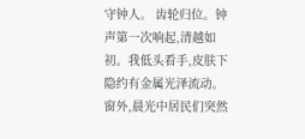守钟人。 齿轮归位。钟声第一次响起,清越如初。我低头看手,皮肤下隐约有金属光泽流动。窗外,晨光中居民们突然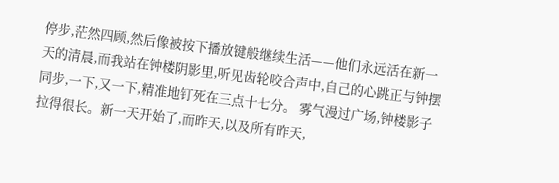停步,茫然四顾,然后像被按下播放键般继续生活——他们永远活在新一天的清晨,而我站在钟楼阴影里,听见齿轮咬合声中,自己的心跳正与钟摆同步,一下,又一下,精准地钉死在三点十七分。 雾气漫过广场,钟楼影子拉得很长。新一天开始了,而昨天,以及所有昨天,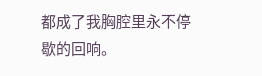都成了我胸腔里永不停歇的回响。